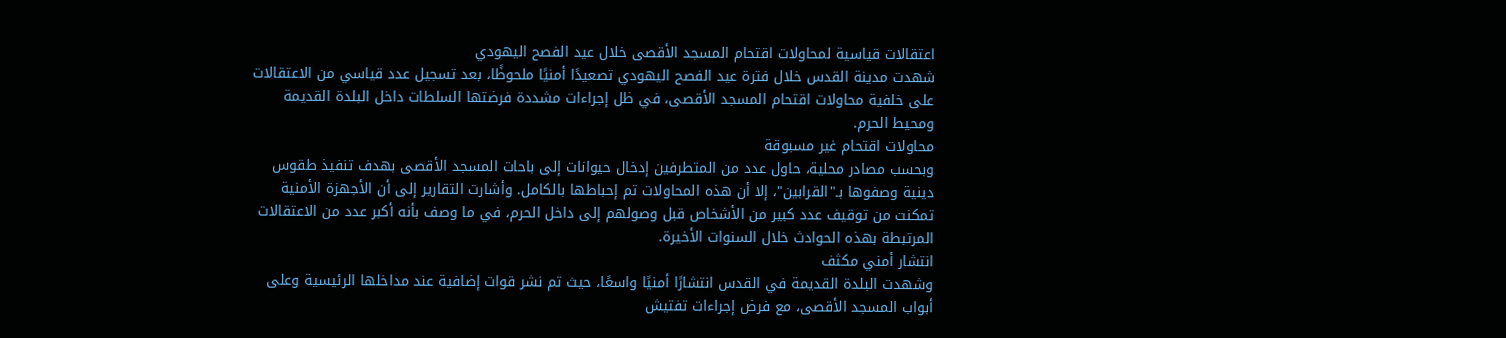اعتقالات قياسية لمحاولات اقتحام المسجد الأقصى خلال عيد الفصح اليهودي
شهدت مدينة القدس خلال فترة عيد الفصح اليهودي تصعيدًا أمنيًا ملحوظًا، بعد تسجيل عدد قياسي من الاعتقالات على خلفية محاولات اقتحام المسجد الأقصى، في ظل إجراءات مشددة فرضتها السلطات داخل البلدة القديمة ومحيط الحرم.
محاولات اقتحام غير مسبوقة
وبحسب مصادر محلية، حاول عدد من المتطرفين إدخال حيوانات إلى باحات المسجد الأقصى بهدف تنفيذ طقوس دينية وصفوها بـ"القرابين"، إلا أن هذه المحاولات تم إحباطها بالكامل. وأشارت التقارير إلى أن الأجهزة الأمنية تمكنت من توقيف عدد كبير من الأشخاص قبل وصولهم إلى داخل الحرم، في ما وصف بأنه أكبر عدد من الاعتقالات المرتبطة بهذه الحوادث خلال السنوات الأخيرة.
انتشار أمني مكثف
وشهدت البلدة القديمة في القدس انتشارًا أمنيًا واسعًا، حيث تم نشر قوات إضافية عند مداخلها الرئيسية وعلى أبواب المسجد الأقصى، مع فرض إجراءات تفتيش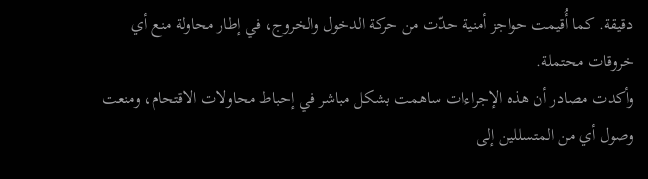دقيقة. كما أُقيمت حواجز أمنية حدّت من حركة الدخول والخروج، في إطار محاولة منع أي خروقات محتملة.
وأكدت مصادر أن هذه الإجراءات ساهمت بشكل مباشر في إحباط محاولات الاقتحام، ومنعت وصول أي من المتسللين إلى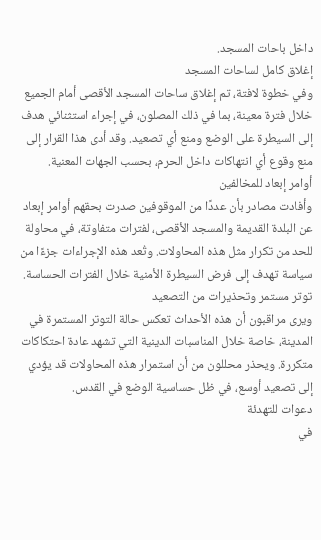داخل باحات المسجد.
إغلاق كامل لساحات المسجد
وفي خطوة لافتة، تم إغلاق ساحات المسجد الأقصى أمام الجميع خلال فترة معينة، بما في ذلك المصلون، في إجراء استثنائي هدف إلى السيطرة على الوضع ومنع أي تصعيد. وقد أدى هذا القرار إلى منع وقوع أي انتهاكات داخل الحرم، بحسب الجهات المعنية.
أوامر إبعاد للمخالفين
وأفادت مصادر بأن عددًا من الموقوفين صدرت بحقهم أوامر إبعاد عن البلدة القديمة والمسجد الأقصى، لفترات متفاوتة، في محاولة للحد من تكرار مثل هذه المحاولات. وتُعد هذه الإجراءات جزءًا من سياسة تهدف إلى فرض السيطرة الأمنية خلال الفترات الحساسة.
توتر مستمر وتحذيرات من التصعيد
ويرى مراقبون أن هذه الأحداث تعكس حالة التوتر المستمرة في المدينة، خاصة خلال المناسبات الدينية التي تشهد عادة احتكاكات متكررة. ويحذر محللون من أن استمرار هذه المحاولات قد يؤدي إلى تصعيد أوسع، في ظل حساسية الوضع في القدس.
دعوات للتهدئة
في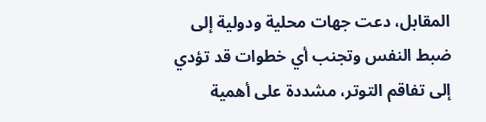المقابل، دعت جهات محلية ودولية إلى ضبط النفس وتجنب أي خطوات قد تؤدي إلى تفاقم التوتر، مشددة على أهمية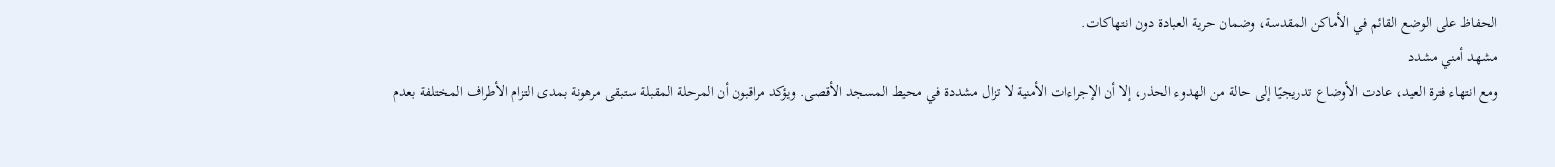الحفاظ على الوضع القائم في الأماكن المقدسة، وضمان حرية العبادة دون انتهاكات.
مشهد أمني مشدد
ومع انتهاء فترة العيد، عادت الأوضاع تدريجيًا إلى حالة من الهدوء الحذر، إلا أن الإجراءات الأمنية لا تزال مشددة في محيط المسجد الأقصى. ويؤكد مراقبون أن المرحلة المقبلة ستبقى مرهونة بمدى التزام الأطراف المختلفة بعدم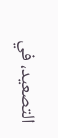التصعيد، في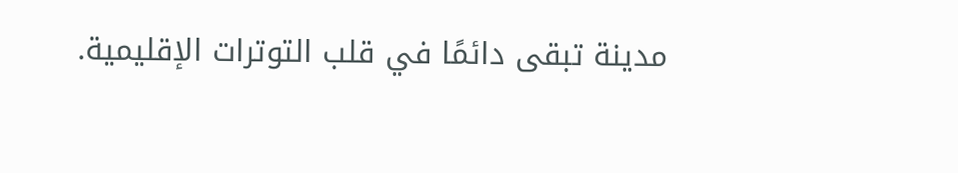مدينة تبقى دائمًا في قلب التوترات الإقليمية.